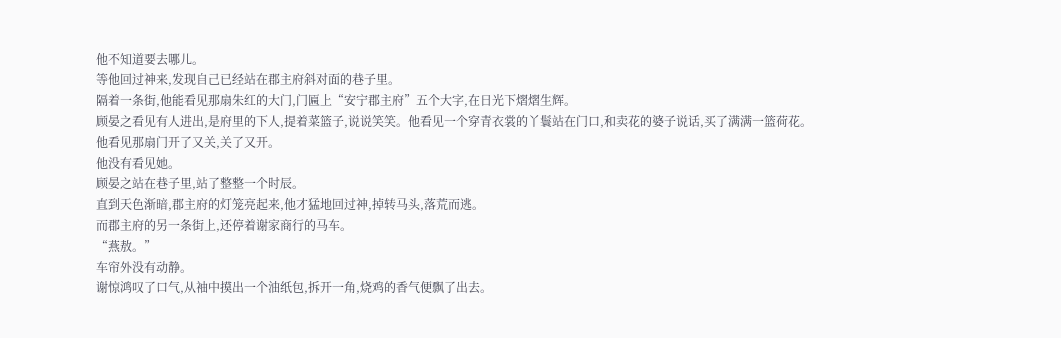他不知道要去哪儿。
等他回过神来,发现自己已经站在郡主府斜对面的巷子里。
隔着一条街,他能看见那扇朱红的大门,门匾上“安宁郡主府”五个大字,在日光下熠熠生辉。
顾晏之看见有人进出,是府里的下人,提着菜篮子,说说笑笑。他看见一个穿青衣裳的丫鬟站在门口,和卖花的婆子说话,买了满满一篮荷花。
他看见那扇门开了又关,关了又开。
他没有看见她。
顾晏之站在巷子里,站了整整一个时辰。
直到天色渐暗,郡主府的灯笼亮起来,他才猛地回过神,掉转马头,落荒而逃。
而郡主府的另一条街上,还停着谢家商行的马车。
“燕敖。”
车帘外没有动静。
谢惊鸿叹了口气,从袖中摸出一个油纸包,拆开一角,烧鸡的香气便飘了出去。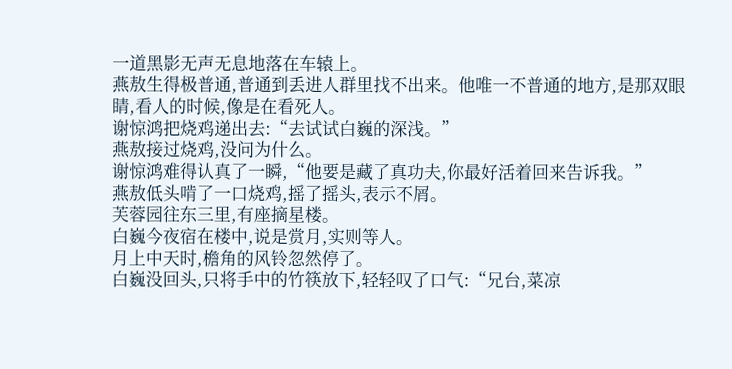一道黑影无声无息地落在车辕上。
燕敖生得极普通,普通到丢进人群里找不出来。他唯一不普通的地方,是那双眼睛,看人的时候,像是在看死人。
谢惊鸿把烧鸡递出去:“去试试白巍的深浅。”
燕敖接过烧鸡,没问为什么。
谢惊鸿难得认真了一瞬,“他要是藏了真功夫,你最好活着回来告诉我。”
燕敖低头啃了一口烧鸡,摇了摇头,表示不屑。
芙蓉园往东三里,有座摘星楼。
白巍今夜宿在楼中,说是赏月,实则等人。
月上中天时,檐角的风铃忽然停了。
白巍没回头,只将手中的竹筷放下,轻轻叹了口气:“兄台,菜凉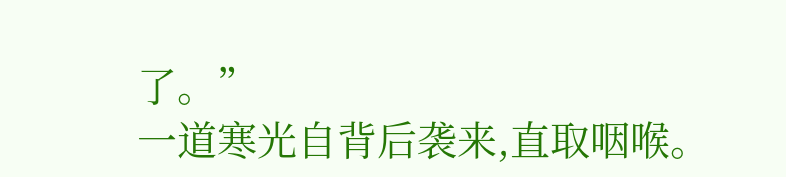了。”
一道寒光自背后袭来,直取咽喉。